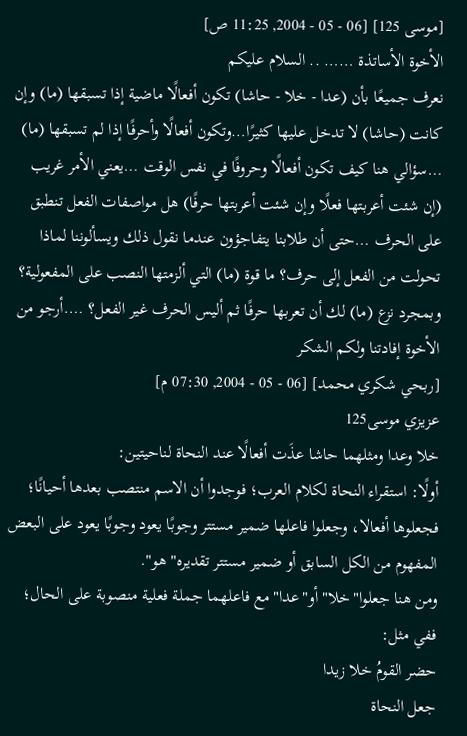[موسى 125] [06 - 05 - 2004, 11:25 ص]
الأخوة الأساتذة …… .. السلام عليكم
نعرف جميعًا بأن (عدا - خلا - حاشا) تكون أفعالًا ماضية إذا تسبقها (ما) وإن كانت (حاشا) لا تدخل عليها كثيرًا…وتكون أفعالًا وأحرفًا إذا لم تسبقها (ما) …سؤالي هنا كيف تكون أفعالًا وحروفًا في نفس الوقت …يعني الأمر غريب (إن شئت أعربتها فعلًا وإن شئت أعربتها حرفًا) هل مواصفات الفعل تنطبق على الحرف …حتى أن طلابنا يتفاجؤون عندما نقول ذلك ويسألوننا لماذا تحولت من الفعل إلى حرف؟ ما قوة (ما) التي ألزمتها النصب على المفعولية؟ وبمجرد نزع (ما) لك أن تعربها حرفًا ثم أليس الحرف غير الفعل؟ ….أرجو من الأخوة إفادتنا ولكم الشكر
[ربحي شكري محمد] [06 - 05 - 2004, 07:30 م]
عزيزي موسى125
خلا وعدا ومثلهما حاشا عذَت أفعالًا عند النحاة لناحيتين:
أولًا: استقراء النحاة لكلام العرب؛ فوجدوا أن الاسم منتصب بعدها أحيانًا؛ فجعلوها أفعالا، وجعلوا فاعلها ضمير مستتر وجوبًا يعود وجوبًا يعود على البعض المفهوم من الكل السابق أو ضمير مستتر تقديره"هو".
ومن هنا جعلوا"خلا"أو"عدا"مع فاعلهما جملة فعلية منصوبة على الحال؛ ففي مثل:
حضر القومُ خلا زيدا
جعل النحاة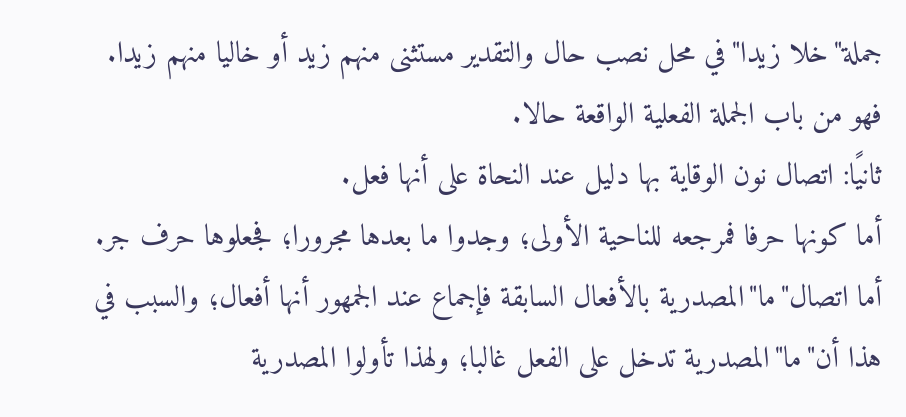جملة"خلا زيدا"في محل نصب حال والتقدير مستثنى منهم زيد أو خاليا منهم زيدا.
فهو من باب الجملة الفعلية الواقعة حالا.
ثانيًا: اتصال نون الوقاية بها دليل عند النحاة على أنها فعل.
أما كونها حرفا فمرجعه للناحية الأولى؛ وجدوا ما بعدها مجرورا؛ فجعلوها حرف جر.
أما اتصال"ما"المصدرية بالأفعال السابقة فإجماع عند الجمهور أنها أفعال؛ والسبب في هذا أن"ما"المصدرية تدخل على الفعل غالبا؛ ولهذا تأولوا المصدرية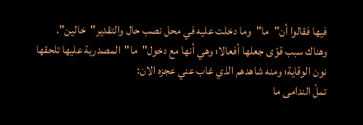فيها فقالوا أن"ما"وما دخلت عليه في محل نصب حال والتقدير"خالين".
وهناك سبب قوّى جعلها أفعالا؛ وهي أنها مع دخول"ما"المصدرية عليها تلحقها نون الوقاية؛ ومنه شاهدهم الذي غاب عني عجزه الان:
تملّ الندامى ما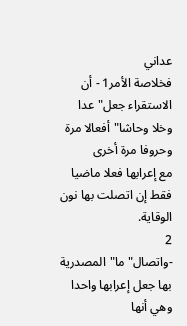عداني
فخلاصة الأمر1 - أن الاستقراء جعل"عدا وخلا وحاشا"أفعالا مرة وحروفا مرة أخرى
مع إعرابها فعلا ماضيا فقط إن اتصلت بها نون الوقاية.
2 -واتصال"ما"المصدرية بها جعل إعرابها واحدا وهي أنها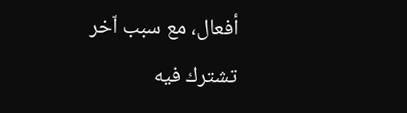أفعال، مع سبب اّخر تشترك فيه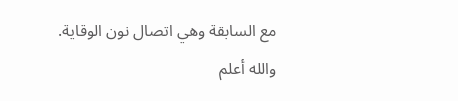مع السابقة وهي اتصال نون الوقاية.
والله أعلم